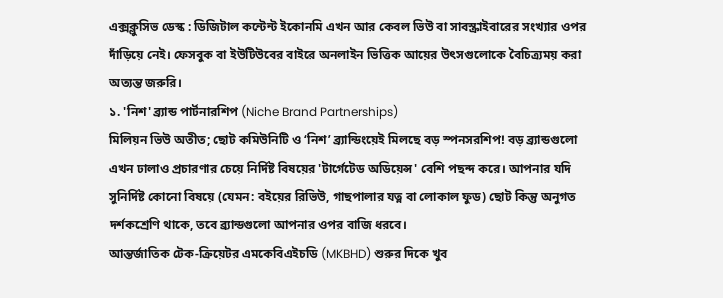এক্সক্লুসিভ ডেস্ক : ডিজিটাল কন্টেন্ট ইকোনমি এখন আর কেবল ভিউ বা সাবস্ক্রাইবারের সংখ্যার ওপর দাঁড়িয়ে নেই। ফেসবুক বা ইউটিউবের বাইরে অনলাইন ভিত্তিক আয়ের উৎসগুলোকে বৈচিত্র্যময় করা অত্যন্ত জরুরি।
১. 'নিশ' ব্র্যান্ড পার্টনারশিপ (Niche Brand Partnerships)
মিলিয়ন ভিউ অতীত; ছোট কমিউনিটি ও ‘নিশ’ ব্র্যান্ডিংয়েই মিলছে বড় স্পনসরশিপ! বড় ব্র্যান্ডগুলো এখন ঢালাও প্রচারণার চেয়ে নির্দিষ্ট বিষয়ের 'টার্গেটেড অডিয়েন্স' বেশি পছন্দ করে। আপনার যদি সুনির্দিষ্ট কোনো বিষয়ে (যেমন: বইয়ের রিভিউ, গাছপালার যত্ন বা লোকাল ফুড) ছোট কিন্তু অনুগত দর্শকশ্রেণি থাকে, তবে ব্র্যান্ডগুলো আপনার ওপর বাজি ধরবে।
আন্তর্জাতিক টেক-ক্রিয়েটর এমকেবিএইচডি (MKBHD) শুরুর দিকে খুব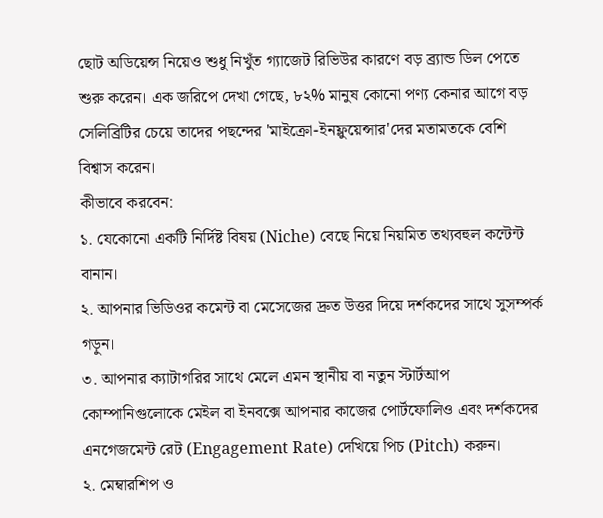ছোট অডিয়েন্স নিয়েও শুধু নিখুঁত গ্যাজেট রিভিউর কারণে বড় ব্র্যান্ড ডিল পেতে শুরু করেন। এক জরিপে দেখা গেছে, ৮২% মানুষ কোনো পণ্য কেনার আগে বড় সেলিব্রিটির চেয়ে তাদের পছন্দের 'মাইক্রো-ইনফ্লুয়েন্সার'দের মতামতকে বেশি বিশ্বাস করেন।
কীভাবে করবেন:
১. যেকোনো একটি নির্দিষ্ট বিষয় (Niche) বেছে নিয়ে নিয়মিত তথ্যবহুল কন্টেন্ট বানান।
২. আপনার ভিডিওর কমেন্ট বা মেসেজের দ্রুত উত্তর দিয়ে দর্শকদের সাথে সুসম্পর্ক গড়ুন।
৩. আপনার ক্যাটাগরির সাথে মেলে এমন স্থানীয় বা নতুন স্টার্টআপ কোম্পানিগুলোকে মেইল বা ইনবক্সে আপনার কাজের পোর্টফোলিও এবং দর্শকদের এনগেজমেন্ট রেট (Engagement Rate) দেখিয়ে পিচ (Pitch) করুন।
২. মেম্বারশিপ ও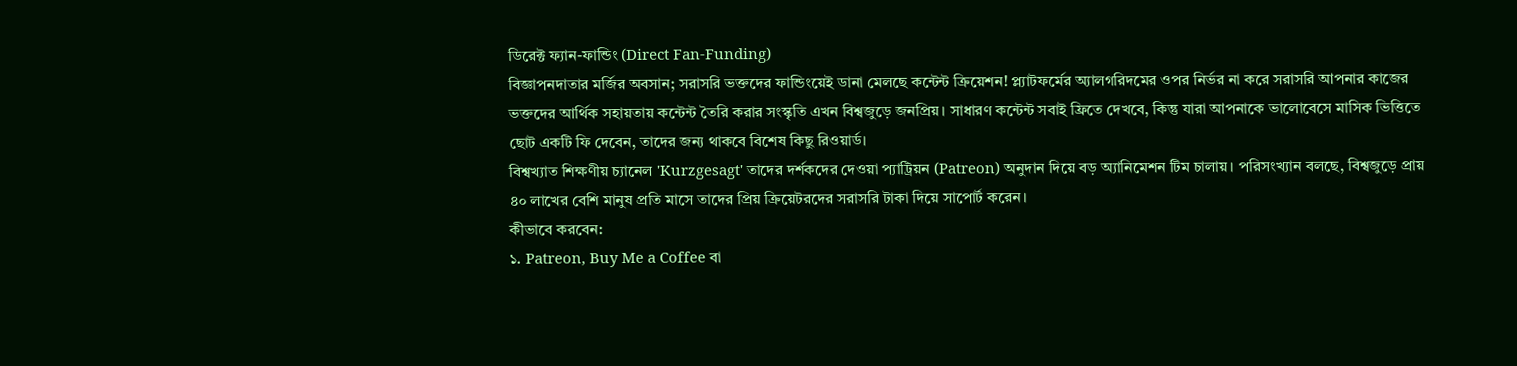ডিরেক্ট ফ্যান-ফান্ডিং (Direct Fan-Funding)
বিজ্ঞাপনদাতার মর্জির অবসান; সরাসরি ভক্তদের ফান্ডিংয়েই ডানা মেলছে কন্টেন্ট ক্রিয়েশন! প্ল্যাটফর্মের অ্যালগরিদমের ওপর নির্ভর না করে সরাসরি আপনার কাজের ভক্তদের আর্থিক সহায়তায় কন্টেন্ট তৈরি করার সংস্কৃতি এখন বিশ্বজুড়ে জনপ্রিয়। সাধারণ কন্টেন্ট সবাই ফ্রিতে দেখবে, কিন্তু যারা আপনাকে ভালোবেসে মাসিক ভিত্তিতে ছোট একটি ফি দেবেন, তাদের জন্য থাকবে বিশেষ কিছু রিওয়ার্ড।
বিশ্বখ্যাত শিক্ষণীয় চ্যানেল 'Kurzgesagt' তাদের দর্শকদের দেওয়া প্যাট্রিয়ন (Patreon) অনুদান দিয়ে বড় অ্যানিমেশন টিম চালায়। পরিসংখ্যান বলছে, বিশ্বজুড়ে প্রায় ৪০ লাখের বেশি মানুষ প্রতি মাসে তাদের প্রিয় ক্রিয়েটরদের সরাসরি টাকা দিয়ে সাপোর্ট করেন।
কীভাবে করবেন:
১. Patreon, Buy Me a Coffee বা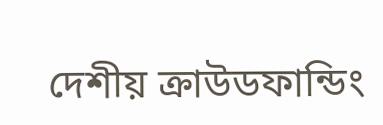দেশীয় ক্রাউডফান্ডিং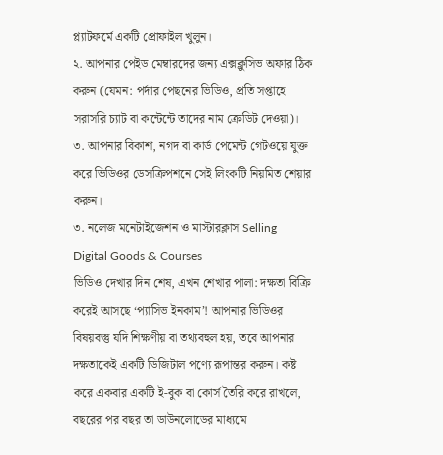প্ল্যাটফর্মে একটি প্রোফাইল খুলুন।
২. আপনার পেইড মেম্বারদের জন্য এক্সক্লুসিভ অফার ঠিক করুন (যেমন: পর্দার পেছনের ভিডিও, প্রতি সপ্তাহে সরাসরি চ্যাট বা কন্টেন্টে তাদের নাম ক্রেডিট দেওয়া)।
৩. আপনার বিকাশ, নগদ বা কার্ড পেমেন্ট গেটওয়ে যুক্ত করে ভিডিওর ডেসক্রিপশনে সেই লিংকটি নিয়মিত শেয়ার করুন।
৩. নলেজ মনেটাইজেশন ও মাস্টারক্লাস Selling Digital Goods & Courses
ভিডিও দেখার দিন শেষ, এখন শেখার পালা: দক্ষতা বিক্রি করেই আসছে ‘প্যাসিভ ইনকাম’! আপনার ভিডিওর বিষয়বস্তু যদি শিক্ষণীয় বা তথ্যবহুল হয়, তবে আপনার দক্ষতাকেই একটি ডিজিটাল পণ্যে রূপান্তর করুন। কষ্ট করে একবার একটি ই-বুক বা কোর্স তৈরি করে রাখলে, বছরের পর বছর তা ডাউনলোডের মাধ্যমে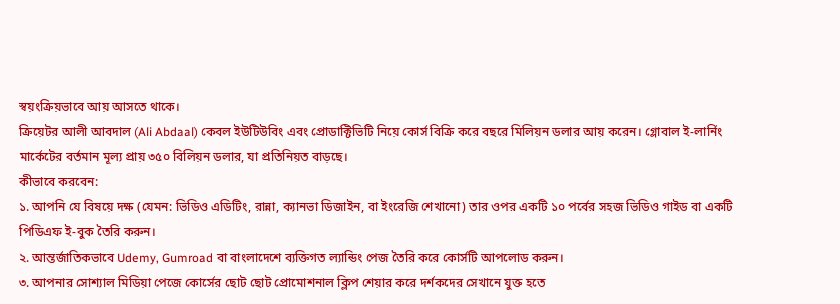স্বয়ংক্রিয়ভাবে আয় আসতে থাকে।
ক্রিয়েটর আলী আবদাল (Ali Abdaal) কেবল ইউটিউবিং এবং প্রোডাক্টিভিটি নিয়ে কোর্স বিক্রি করে বছরে মিলিয়ন ডলার আয় করেন। গ্লোবাল ই-লার্নিং মার্কেটের বর্তমান মূল্য প্রায় ৩৫০ বিলিয়ন ডলার, যা প্রতিনিয়ত বাড়ছে।
কীভাবে করবেন:
১. আপনি যে বিষয়ে দক্ষ (যেমন: ভিডিও এডিটিং, রান্না, ক্যানভা ডিজাইন, বা ইংরেজি শেখানো) তার ওপর একটি ১০ পর্বের সহজ ভিডিও গাইড বা একটি পিডিএফ ই-বুক তৈরি করুন।
২. আন্তর্জাতিকভাবে Udemy, Gumroad বা বাংলাদেশে ব্যক্তিগত ল্যান্ডিং পেজ তৈরি করে কোর্সটি আপলোড করুন।
৩. আপনার সোশ্যাল মিডিয়া পেজে কোর্সের ছোট ছোট প্রোমোশনাল ক্লিপ শেয়ার করে দর্শকদের সেখানে যুক্ত হতে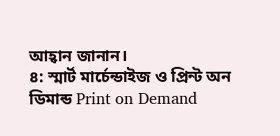আহ্বান জানান।
৪: স্মার্ট মার্চেন্ডাইজ ও প্রিন্ট অন ডিমান্ড Print on Demand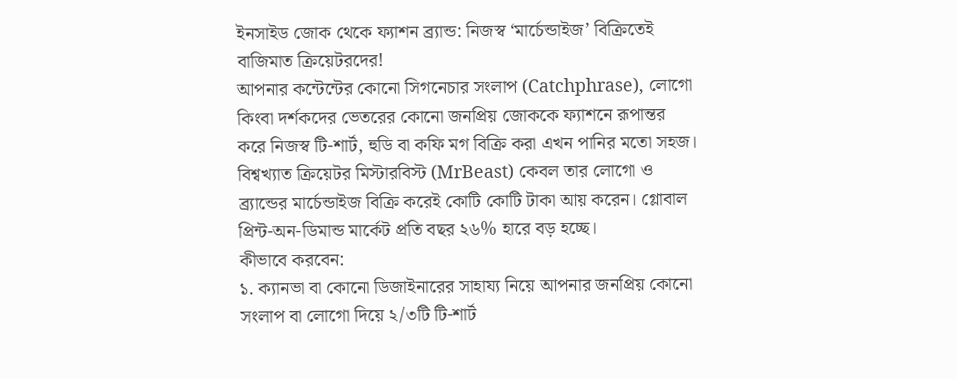ইনসাইড জোক থেকে ফ্যাশন ব্র্যান্ড: নিজস্ব ‘মার্চেন্ডাইজ’ বিক্রিতেই বাজিমাত ক্রিয়েটরদের!
আপনার কন্টেন্টের কোনো সিগনেচার সংলাপ (Catchphrase), লোগো কিংবা দর্শকদের ভেতরের কোনো জনপ্রিয় জোককে ফ্যাশনে রূপান্তর করে নিজস্ব টি-শার্ট, হুডি বা কফি মগ বিক্রি করা এখন পানির মতো সহজ।
বিশ্বখ্যাত ক্রিয়েটর মিস্টারবিস্ট (MrBeast) কেবল তার লোগো ও ব্র্যান্ডের মার্চেন্ডাইজ বিক্রি করেই কোটি কোটি টাকা আয় করেন। গ্লোবাল প্রিন্ট-অন-ডিমান্ড মার্কেট প্রতি বছর ২৬% হারে বড় হচ্ছে।
কীভাবে করবেন:
১. ক্যানভা বা কোনো ডিজাইনারের সাহায্য নিয়ে আপনার জনপ্রিয় কোনো সংলাপ বা লোগো দিয়ে ২/৩টি টি-শার্ট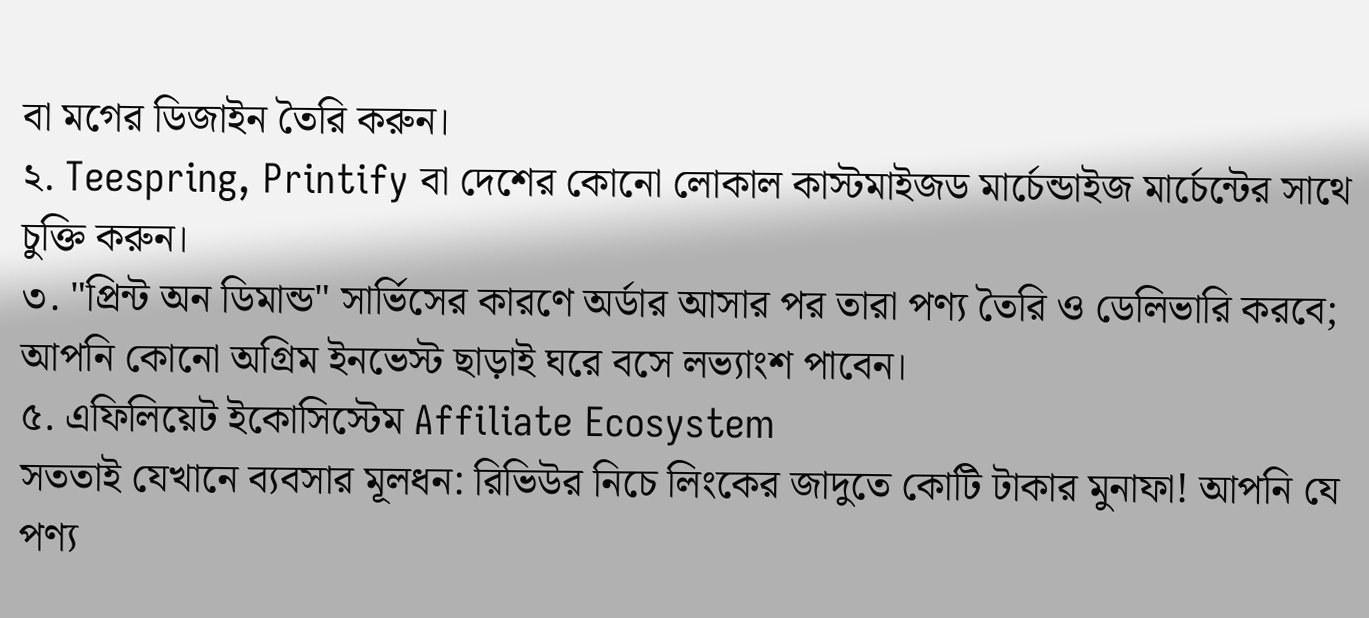বা মগের ডিজাইন তৈরি করুন।
২. Teespring, Printify বা দেশের কোনো লোকাল কাস্টমাইজড মার্চেন্ডাইজ মার্চেন্টের সাথে চুক্তি করুন।
৩. "প্রিন্ট অন ডিমান্ড" সার্ভিসের কারণে অর্ডার আসার পর তারা পণ্য তৈরি ও ডেলিভারি করবে; আপনি কোনো অগ্রিম ইনভেস্ট ছাড়াই ঘরে বসে লভ্যাংশ পাবেন।
৫. এফিলিয়েট ইকোসিস্টেম Affiliate Ecosystem
সততাই যেখানে ব্যবসার মূলধন: রিভিউর নিচে লিংকের জাদুতে কোটি টাকার মুনাফা! আপনি যে পণ্য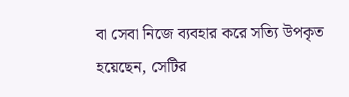বা সেবা নিজে ব্যবহার করে সত্যি উপকৃত হয়েছেন, সেটির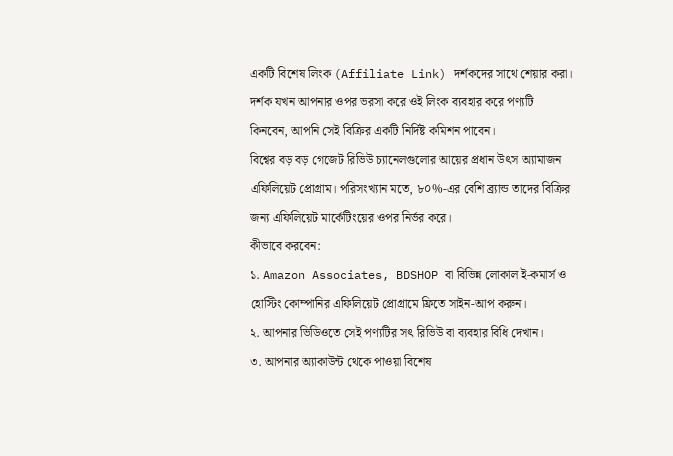একটি বিশেষ লিংক (Affiliate Link) দর্শকদের সাথে শেয়ার করা। দর্শক যখন আপনার ওপর ভরসা করে ওই লিংক ব্যবহার করে পণ্যটি কিনবেন, আপনি সেই বিক্রির একটি নির্দিষ্ট কমিশন পাবেন।
বিশ্বের বড় বড় গেজেট রিভিউ চ্যানেলগুলোর আয়ের প্রধান উৎস অ্যামাজন এফিলিয়েট প্রোগ্রাম। পরিসংখ্যান মতে, ৮০%-এর বেশি ব্র্যান্ড তাদের বিক্রির জন্য এফিলিয়েট মার্কেটিংয়ের ওপর নির্ভর করে।
কীভাবে করবেন:
১. Amazon Associates, BDSHOP বা বিভিন্ন লোকাল ই-কমার্স ও হোস্টিং কোম্পানির এফিলিয়েট প্রোগ্রামে ফ্রিতে সাইন-আপ করুন।
২. আপনার ভিডিওতে সেই পণ্যটির সৎ রিভিউ বা ব্যবহার বিধি দেখান।
৩. আপনার অ্যাকাউন্ট থেকে পাওয়া বিশেষ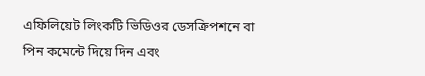এফিলিয়েট লিংকটি ভিডিওর ডেসক্রিপশনে বা পিন কমেন্টে দিয়ে দিন এবং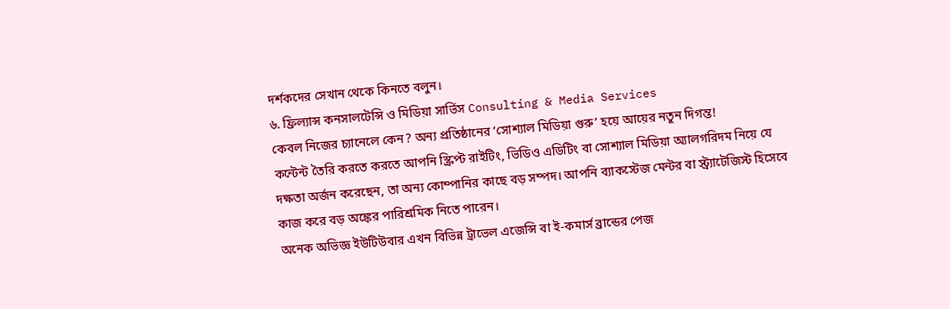দর্শকদের সেখান থেকে কিনতে বলুন।
৬. ফ্রিল্যান্স কনসালটেন্সি ও মিডিয়া সার্ভিস Consulting & Media Services
কেবল নিজের চ্যানেলে কেন? অন্য প্রতিষ্ঠানের ‘সোশ্যাল মিডিয়া গুরু’ হয়ে আয়ের নতুন দিগন্ত!
কন্টেন্ট তৈরি করতে করতে আপনি স্ক্রিপ্ট রাইটিং, ভিডিও এডিটিং বা সোশ্যাল মিডিয়া অ্যালগরিদম নিয়ে যে দক্ষতা অর্জন করেছেন, তা অন্য কোম্পানির কাছে বড় সম্পদ। আপনি ব্যাকস্টেজ মেন্টর বা স্ট্র্যাটেজিস্ট হিসেবে কাজ করে বড় অঙ্কের পারিশ্রমিক নিতে পারেন।
অনেক অভিজ্ঞ ইউটিউবার এখন বিভিন্ন ট্রাভেল এজেন্সি বা ই-কমার্স ব্রান্ডের পেজ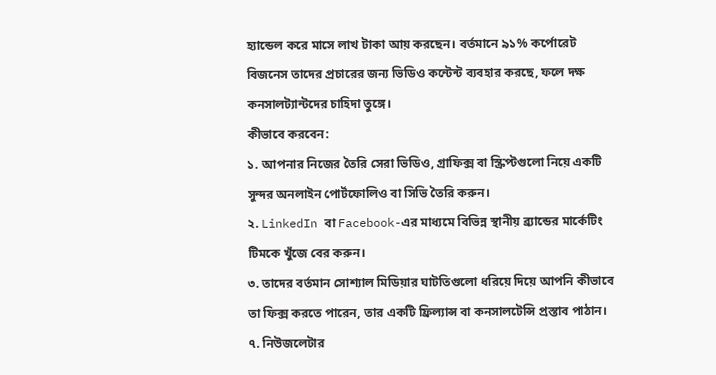হ্যান্ডেল করে মাসে লাখ টাকা আয় করছেন। বর্তমানে ৯১% কর্পোরেট বিজনেস তাদের প্রচারের জন্য ভিডিও কন্টেন্ট ব্যবহার করছে, ফলে দক্ষ কনসালট্যান্টদের চাহিদা তুঙ্গে।
কীভাবে করবেন:
১. আপনার নিজের তৈরি সেরা ভিডিও, গ্রাফিক্স বা স্ক্রিপ্টগুলো নিয়ে একটি সুন্দর অনলাইন পোর্টফোলিও বা সিভি তৈরি করুন।
২. LinkedIn বা Facebook-এর মাধ্যমে বিভিন্ন স্থানীয় ব্র্যান্ডের মার্কেটিং টিমকে খুঁজে বের করুন।
৩. তাদের বর্তমান সোশ্যাল মিডিয়ার ঘাটতিগুলো ধরিয়ে দিয়ে আপনি কীভাবে তা ফিক্স করতে পারেন, তার একটি ফ্রিল্যান্স বা কনসালটেন্সি প্রস্তাব পাঠান।
৭. নিউজলেটার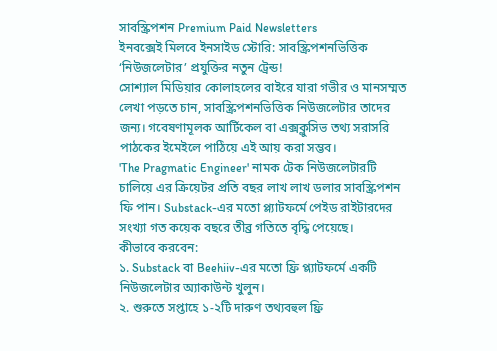সাবস্ক্রিপশন Premium Paid Newsletters
ইনবক্সেই মিলবে ইনসাইড স্টোরি: সাবস্ক্রিপশনভিত্তিক ‘নিউজলেটার’ প্রযুক্তির নতুন ট্রেন্ড!
সোশ্যাল মিডিয়ার কোলাহলের বাইরে যারা গভীর ও মানসম্মত লেখা পড়তে চান, সাবস্ক্রিপশনভিত্তিক নিউজলেটার তাদের জন্য। গবেষণামূলক আর্টিকেল বা এক্সক্লুসিভ তথ্য সরাসরি পাঠকের ইমেইলে পাঠিয়ে এই আয় করা সম্ভব।
'The Pragmatic Engineer' নামক টেক নিউজলেটারটি চালিয়ে এর ক্রিয়েটর প্রতি বছর লাখ লাখ ডলার সাবস্ক্রিপশন ফি পান। Substack-এর মতো প্ল্যাটফর্মে পেইড রাইটারদের সংখ্যা গত কয়েক বছরে তীব্র গতিতে বৃদ্ধি পেয়েছে।
কীভাবে করবেন:
১. Substack বা Beehiiv-এর মতো ফ্রি প্ল্যাটফর্মে একটি নিউজলেটার অ্যাকাউন্ট খুলুন।
২. শুরুতে সপ্তাহে ১-২টি দারুণ তথ্যবহুল ফ্রি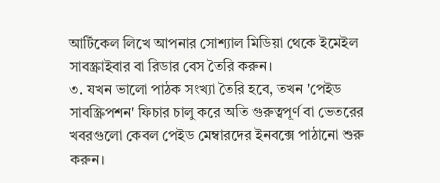আর্টিকেল লিখে আপনার সোশ্যাল মিডিয়া থেকে ইমেইল সাবস্ক্রাইবার বা রিডার বেস তৈরি করুন।
৩. যখন ভালো পাঠক সংখ্যা তৈরি হবে, তখন 'পেইড সাবস্ক্রিপশন' ফিচার চালু করে অতি গুরুত্বপূর্ণ বা ভেতরের খবরগুলো কেবল পেইড মেম্বারদের ইনবক্সে পাঠানো শুরু করুন।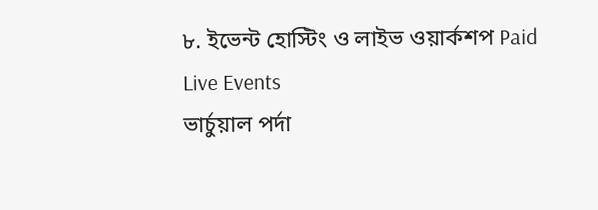৮. ইভেন্ট হোস্টিং ও লাইভ ওয়ার্কশপ Paid Live Events
ভার্চুয়াল পর্দা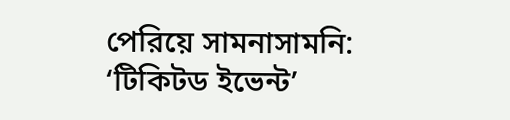পেরিয়ে সামনাসামনি: ‘টিকিটড ইভেন্ট’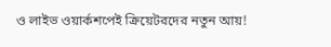ও লাইভ ওয়ার্কশপেই ক্রিয়েটরদের নতুন আয়!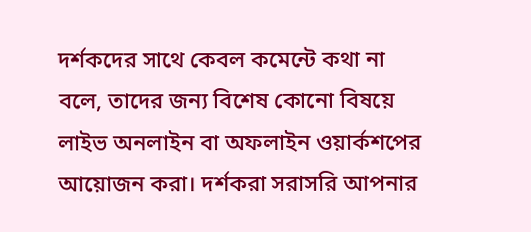দর্শকদের সাথে কেবল কমেন্টে কথা না বলে, তাদের জন্য বিশেষ কোনো বিষয়ে লাইভ অনলাইন বা অফলাইন ওয়ার্কশপের আয়োজন করা। দর্শকরা সরাসরি আপনার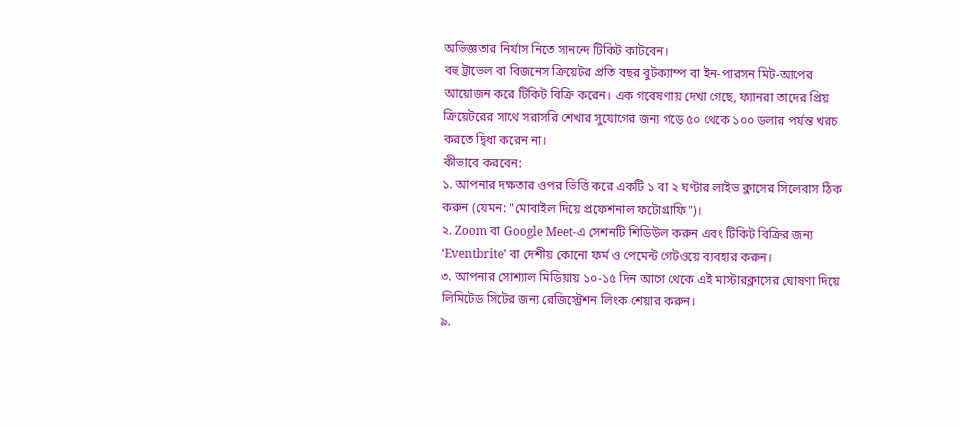অভিজ্ঞতার নির্যাস নিতে সানন্দে টিকিট কাটবেন।
বহু ট্রাভেল বা বিজনেস ক্রিয়েটর প্রতি বছর বুটক্যাম্প বা ইন-পারসন মিট-আপের আয়োজন করে টিকিট বিক্রি করেন। এক গবেষণায় দেখা গেছে, ফ্যানরা তাদের প্রিয় ক্রিয়েটরের সাথে সরাসরি শেখার সুযোগের জন্য গড়ে ৫০ থেকে ১০০ ডলার পর্যন্ত খরচ করতে দ্বিধা করেন না।
কীভাবে করবেন:
১. আপনার দক্ষতার ওপর ভিত্তি করে একটি ১ বা ২ ঘণ্টার লাইভ ক্লাসের সিলেবাস ঠিক করুন (যেমন: "মোবাইল দিয়ে প্রফেশনাল ফটোগ্রাফি")।
২. Zoom বা Google Meet-এ সেশনটি শিডিউল করুন এবং টিকিট বিক্রির জন্য ‘Eventbrite’ বা দেশীয় কোনো ফর্ম ও পেমেন্ট গেটওয়ে ব্যবহার করুন।
৩. আপনার সোশ্যাল মিডিয়ায় ১০-১৫ দিন আগে থেকে এই মাস্টারক্লাসের ঘোষণা দিয়ে লিমিটেড সিটের জন্য রেজিস্ট্রেশন লিংক শেয়ার করুন।
৯.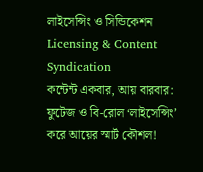লাইসেন্সিং ও সিন্ডিকেশন Licensing & Content Syndication
কন্টেন্ট একবার, আয় বারবার: ফুটেজ ও বি-রোল ‘লাইসেন্সিং’ করে আয়ের স্মার্ট কৌশল!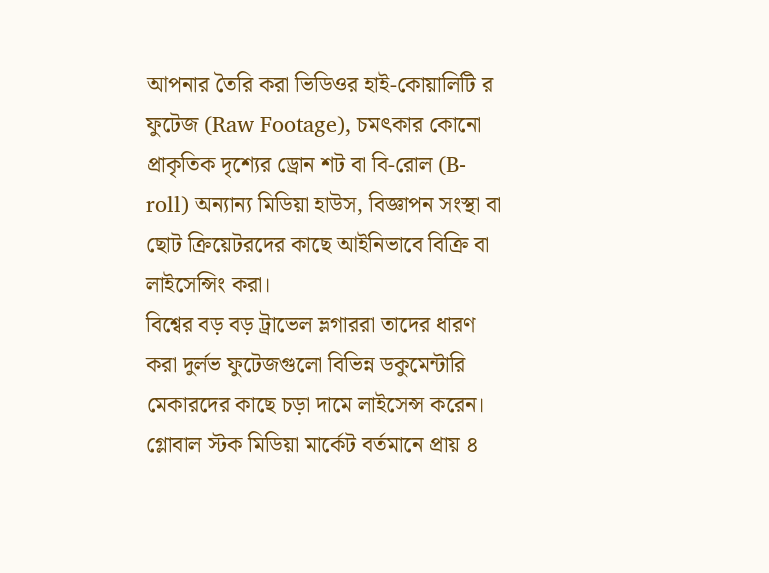আপনার তৈরি করা ভিডিওর হাই-কোয়ালিটি র ফুটেজ (Raw Footage), চমৎকার কোনো প্রাকৃতিক দৃশ্যের ড্রোন শট বা বি-রোল (B-roll) অন্যান্য মিডিয়া হাউস, বিজ্ঞাপন সংস্থা বা ছোট ক্রিয়েটরদের কাছে আইনিভাবে বিক্রি বা লাইসেন্সিং করা।
বিশ্বের বড় বড় ট্রাভেল ভ্লগাররা তাদের ধারণ করা দুর্লভ ফুটেজগুলো বিভিন্ন ডকুমেন্টারি মেকারদের কাছে চড়া দামে লাইসেন্স করেন। গ্লোবাল স্টক মিডিয়া মার্কেট বর্তমানে প্রায় ৪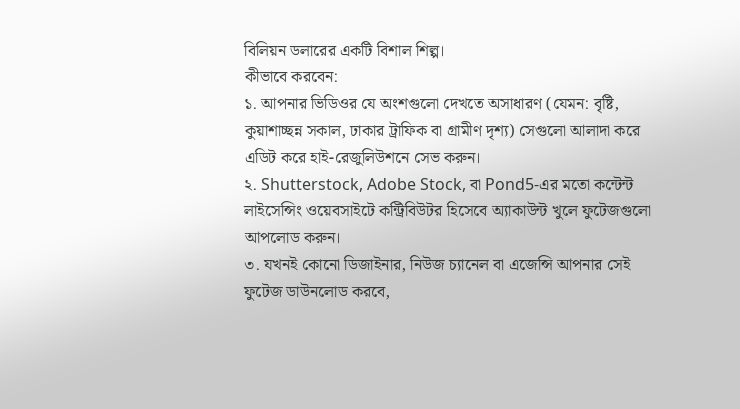বিলিয়ন ডলারের একটি বিশাল শিল্প।
কীভাবে করবেন:
১. আপনার ভিডিওর যে অংশগুলো দেখতে অসাধারণ (যেমন: বৃষ্টি, কুয়াশাচ্ছন্ন সকাল, ঢাকার ট্রাফিক বা গ্রামীণ দৃশ্য) সেগুলো আলাদা করে এডিট করে হাই-রেজুলিউশনে সেভ করুন।
২. Shutterstock, Adobe Stock, বা Pond5-এর মতো কন্টেন্ট লাইসেন্সিং ওয়েবসাইটে কন্ট্রিবিউটর হিসেবে অ্যাকাউন্ট খুলে ফুটেজগুলো আপলোড করুন।
৩. যখনই কোনো ডিজাইনার, নিউজ চ্যানেল বা এজেন্সি আপনার সেই ফুটেজ ডাউনলোড করবে,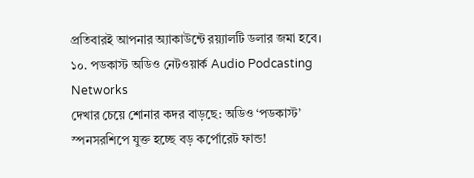প্রতিবারই আপনার অ্যাকাউন্টে রয়্যালটি ডলার জমা হবে।
১০. পডকাস্ট অডিও নেটওয়ার্ক Audio Podcasting Networks
দেখার চেয়ে শোনার কদর বাড়ছে: অডিও ‘পডকাস্ট’ স্পনসরশিপে যুক্ত হচ্ছে বড় কর্পোরেট ফান্ড!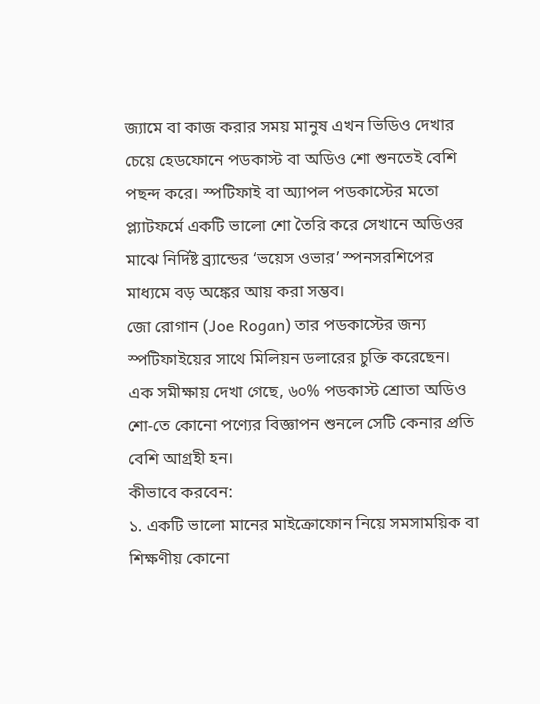জ্যামে বা কাজ করার সময় মানুষ এখন ভিডিও দেখার চেয়ে হেডফোনে পডকাস্ট বা অডিও শো শুনতেই বেশি পছন্দ করে। স্পটিফাই বা অ্যাপল পডকাস্টের মতো প্ল্যাটফর্মে একটি ভালো শো তৈরি করে সেখানে অডিওর মাঝে নির্দিষ্ট ব্র্যান্ডের ‘ভয়েস ওভার’ স্পনসরশিপের মাধ্যমে বড় অঙ্কের আয় করা সম্ভব।
জো রোগান (Joe Rogan) তার পডকাস্টের জন্য স্পটিফাইয়ের সাথে মিলিয়ন ডলারের চুক্তি করেছেন। এক সমীক্ষায় দেখা গেছে, ৬০% পডকাস্ট শ্রোতা অডিও শো-তে কোনো পণ্যের বিজ্ঞাপন শুনলে সেটি কেনার প্রতি বেশি আগ্রহী হন।
কীভাবে করবেন:
১. একটি ভালো মানের মাইক্রোফোন নিয়ে সমসাময়িক বা শিক্ষণীয় কোনো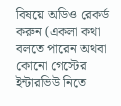বিষয়ে অডিও রেকর্ড করুন (একলা কথা বলতে পারেন অথবা কোনো গেস্টের ইন্টারভিউ নিতে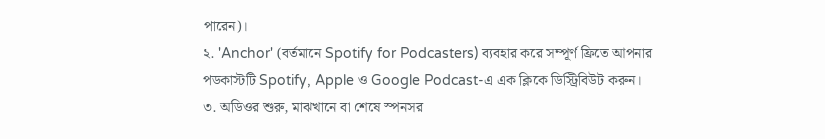পারেন)।
২. 'Anchor' (বর্তমানে Spotify for Podcasters) ব্যবহার করে সম্পূর্ণ ফ্রিতে আপনার পডকাস্টটি Spotify, Apple ও Google Podcast-এ এক ক্লিকে ডিস্ট্রিবিউট করুন।
৩. অডিওর শুরু, মাঝখানে বা শেষে স্পনসর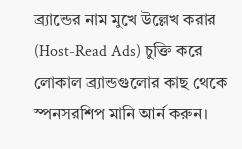ব্র্যান্ডের নাম মুখে উল্লেখ করার (Host-Read Ads) চুক্তি করে লোকাল ব্র্যান্ডগুলোর কাছ থেকে স্পনসরশিপ মানি আর্ন করুন।